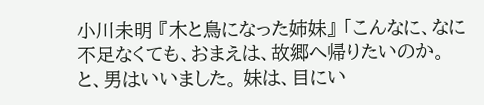小川未明 『木と鳥になった姉妹』 「こんなに、なに不足なくても、おまえは、故郷へ帰りたいのか。 と、男はいいました。 妹は、目にい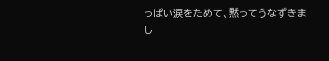っぱい涙をためて、黙ってうなずきまし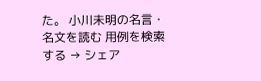た。 小川未明の名言・名文を読む 用例を検索する → シェア